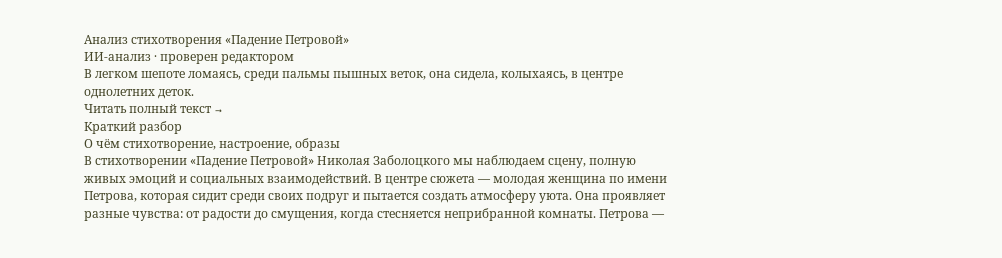Анализ стихотворения «Падение Петровой»
ИИ-анализ · проверен редактором
В легком шепоте ломаясь, среди пальмы пышных веток, она сидела, колыхаясь, в центре однолетних деток.
Читать полный текст →
Краткий разбор
О чём стихотворение, настроение, образы
В стихотворении «Падение Петровой» Николая Заболоцкого мы наблюдаем сцену, полную живых эмоций и социальных взаимодействий. В центре сюжета — молодая женщина по имени Петрова, которая сидит среди своих подруг и пытается создать атмосферу уюта. Она проявляет разные чувства: от радости до смущения, когда стесняется неприбранной комнаты. Петрова —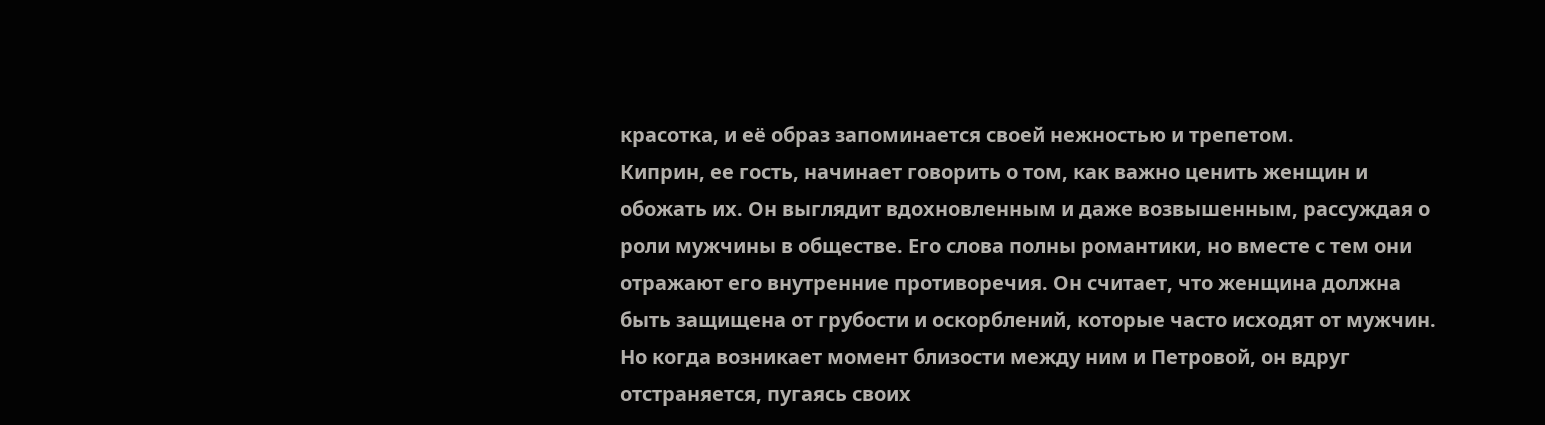красотка, и её образ запоминается своей нежностью и трепетом.
Киприн, ее гость, начинает говорить о том, как важно ценить женщин и обожать их. Он выглядит вдохновленным и даже возвышенным, рассуждая о роли мужчины в обществе. Его слова полны романтики, но вместе с тем они отражают его внутренние противоречия. Он считает, что женщина должна быть защищена от грубости и оскорблений, которые часто исходят от мужчин. Но когда возникает момент близости между ним и Петровой, он вдруг отстраняется, пугаясь своих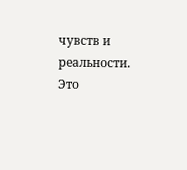чувств и реальности.
Это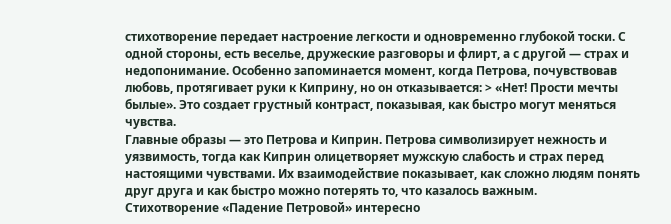стихотворение передает настроение легкости и одновременно глубокой тоски. С одной стороны, есть веселье, дружеские разговоры и флирт, а с другой — страх и недопонимание. Особенно запоминается момент, когда Петрова, почувствовав любовь, протягивает руки к Киприну, но он отказывается: > «Нет! Прости мечты былые». Это создает грустный контраст, показывая, как быстро могут меняться чувства.
Главные образы — это Петрова и Киприн. Петрова символизирует нежность и уязвимость, тогда как Киприн олицетворяет мужскую слабость и страх перед настоящими чувствами. Их взаимодействие показывает, как сложно людям понять друг друга и как быстро можно потерять то, что казалось важным.
Стихотворение «Падение Петровой» интересно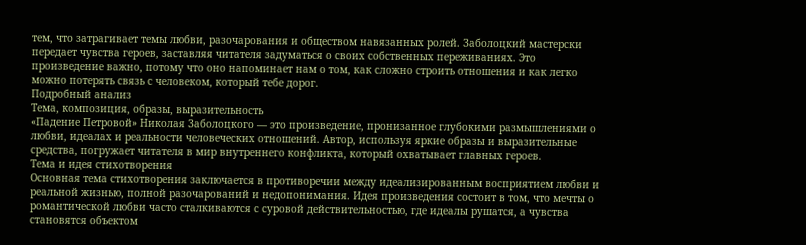тем, что затрагивает темы любви, разочарования и обществом навязанных ролей. Заболоцкий мастерски передает чувства героев, заставляя читателя задуматься о своих собственных переживаниях. Это произведение важно, потому что оно напоминает нам о том, как сложно строить отношения и как легко можно потерять связь с человеком, который тебе дорог.
Подробный анализ
Тема, композиция, образы, выразительность
«Падение Петровой» Николая Заболоцкого — это произведение, пронизанное глубокими размышлениями о любви, идеалах и реальности человеческих отношений. Автор, используя яркие образы и выразительные средства, погружает читателя в мир внутреннего конфликта, который охватывает главных героев.
Тема и идея стихотворения
Основная тема стихотворения заключается в противоречии между идеализированным восприятием любви и реальной жизнью, полной разочарований и недопонимания. Идея произведения состоит в том, что мечты о романтической любви часто сталкиваются с суровой действительностью, где идеалы рушатся, а чувства становятся объектом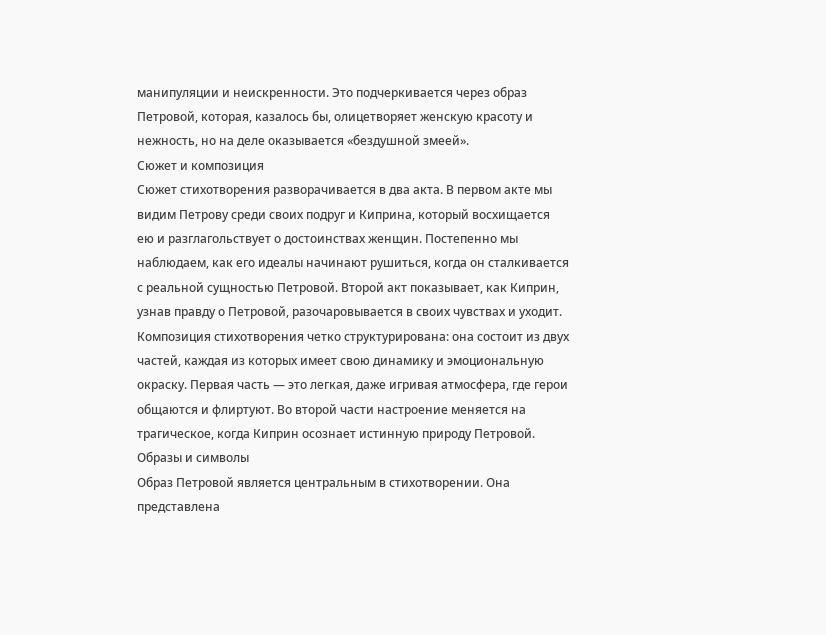манипуляции и неискренности. Это подчеркивается через образ Петровой, которая, казалось бы, олицетворяет женскую красоту и нежность, но на деле оказывается «бездушной змеей».
Сюжет и композиция
Сюжет стихотворения разворачивается в два акта. В первом акте мы видим Петрову среди своих подруг и Киприна, который восхищается ею и разглагольствует о достоинствах женщин. Постепенно мы наблюдаем, как его идеалы начинают рушиться, когда он сталкивается с реальной сущностью Петровой. Второй акт показывает, как Киприн, узнав правду о Петровой, разочаровывается в своих чувствах и уходит.
Композиция стихотворения четко структурирована: она состоит из двух частей, каждая из которых имеет свою динамику и эмоциональную окраску. Первая часть — это легкая, даже игривая атмосфера, где герои общаются и флиртуют. Во второй части настроение меняется на трагическое, когда Киприн осознает истинную природу Петровой.
Образы и символы
Образ Петровой является центральным в стихотворении. Она представлена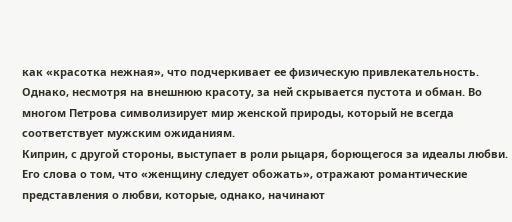как «красотка нежная», что подчеркивает ее физическую привлекательность. Однако, несмотря на внешнюю красоту, за ней скрывается пустота и обман. Во многом Петрова символизирует мир женской природы, который не всегда соответствует мужским ожиданиям.
Киприн, с другой стороны, выступает в роли рыцаря, борющегося за идеалы любви. Его слова о том, что «женщину следует обожать», отражают романтические представления о любви, которые, однако, начинают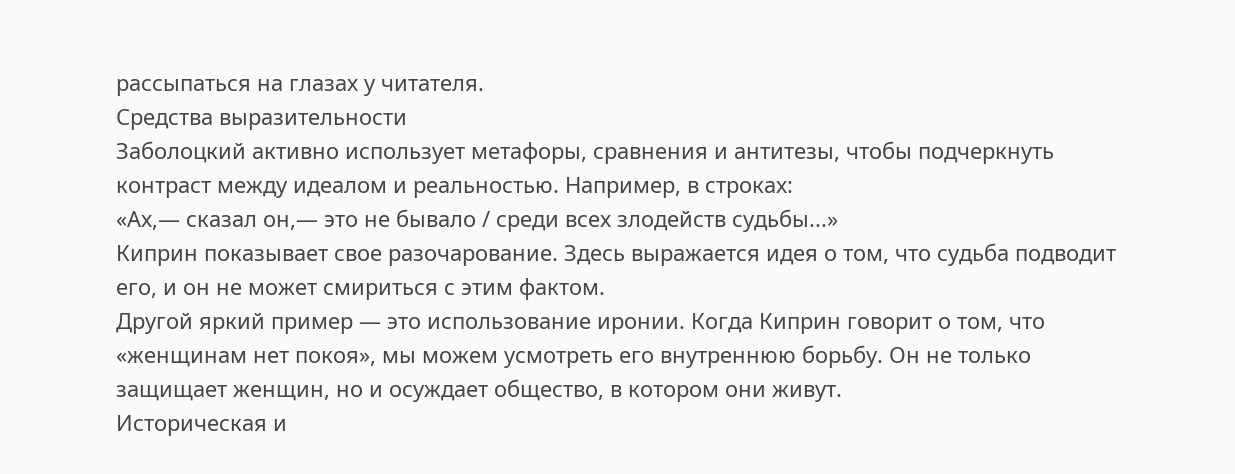рассыпаться на глазах у читателя.
Средства выразительности
Заболоцкий активно использует метафоры, сравнения и антитезы, чтобы подчеркнуть контраст между идеалом и реальностью. Например, в строках:
«Ах,— сказал он,— это не бывало / среди всех злодейств судьбы...»
Киприн показывает свое разочарование. Здесь выражается идея о том, что судьба подводит его, и он не может смириться с этим фактом.
Другой яркий пример — это использование иронии. Когда Киприн говорит о том, что «женщинам нет покоя», мы можем усмотреть его внутреннюю борьбу. Он не только защищает женщин, но и осуждает общество, в котором они живут.
Историческая и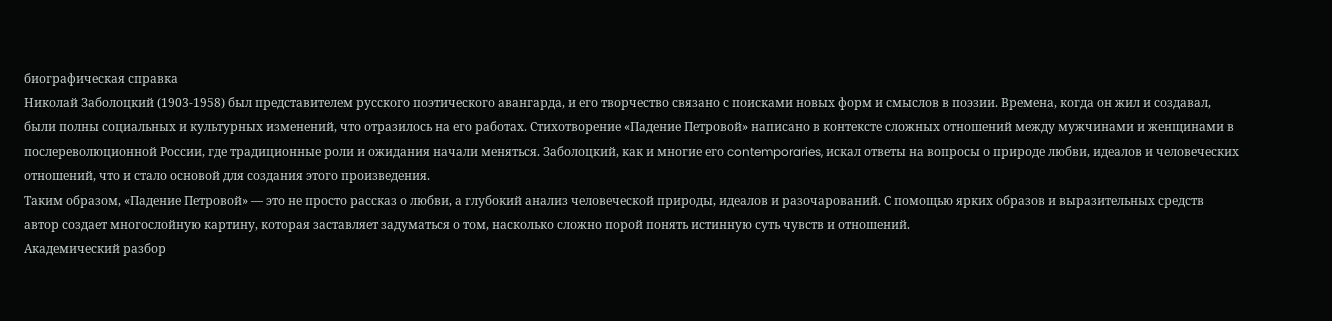биографическая справка
Николай Заболоцкий (1903-1958) был представителем русского поэтического авангарда, и его творчество связано с поисками новых форм и смыслов в поэзии. Времена, когда он жил и создавал, были полны социальных и культурных изменений, что отразилось на его работах. Стихотворение «Падение Петровой» написано в контексте сложных отношений между мужчинами и женщинами в послереволюционной России, где традиционные роли и ожидания начали меняться. Заболоцкий, как и многие его contemporaries, искал ответы на вопросы о природе любви, идеалов и человеческих отношений, что и стало основой для создания этого произведения.
Таким образом, «Падение Петровой» — это не просто рассказ о любви, а глубокий анализ человеческой природы, идеалов и разочарований. С помощью ярких образов и выразительных средств автор создает многослойную картину, которая заставляет задуматься о том, насколько сложно порой понять истинную суть чувств и отношений.
Академический разбор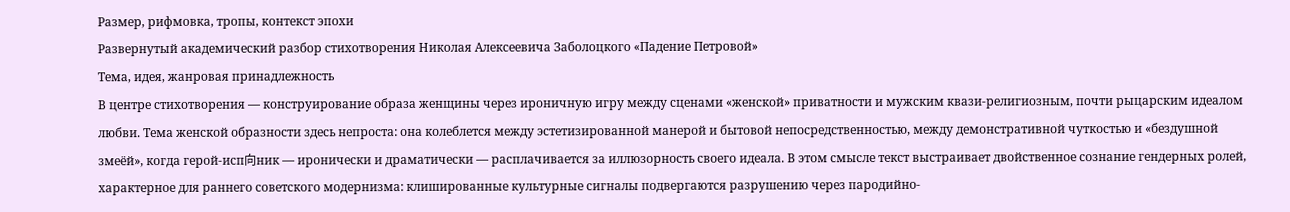Размер, рифмовка, тропы, контекст эпохи
Развернутый академический разбор стихотворения Николая Алексеевича Заболоцкого «Падение Петровой»
Тема, идея, жанровая принадлежность
В центре стихотворения — конструирование образа женщины через ироничную игру между сценами «женской» приватности и мужским квази-религиозным, почти рыцарским идеалом любви. Тема женской образности здесь непроста: она колеблется между эстетизированной манерой и бытовой непосредственностью, между демонстративной чуткостью и «бездушной змеёй», когда герой-исп向ник — иронически и драматически — расплачивается за иллюзорность своего идеала. В этом смысле текст выстраивает двойственное сознание гендерных ролей, характерное для раннего советского модернизма: клишированные культурные сигналы подвергаются разрушению через пародийно-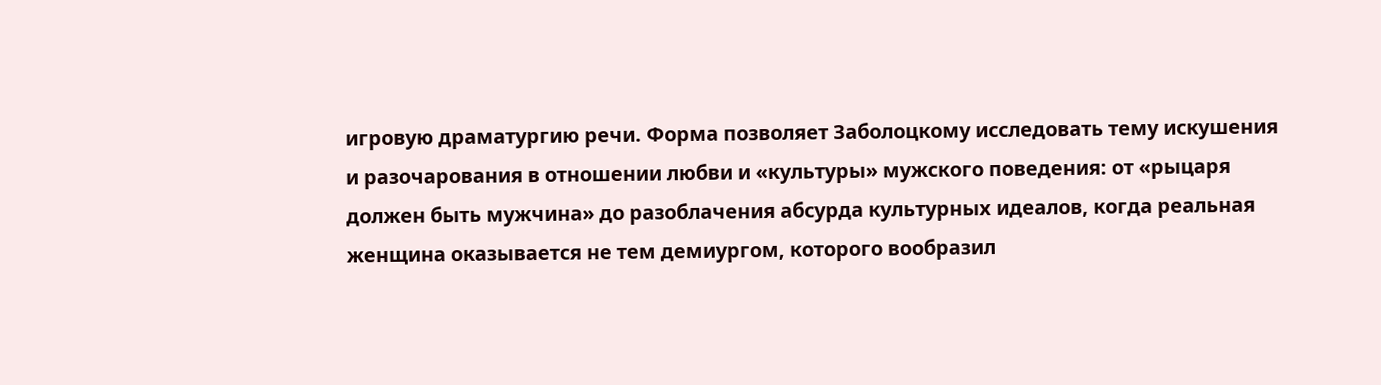игровую драматургию речи. Форма позволяет Заболоцкому исследовать тему искушения и разочарования в отношении любви и «культуры» мужского поведения: от «рыцаря должен быть мужчина» до разоблачения абсурда культурных идеалов, когда реальная женщина оказывается не тем демиургом, которого вообразил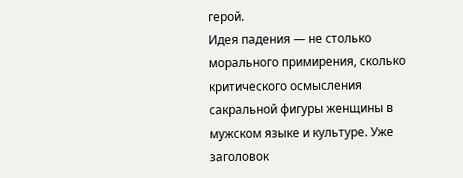герой.
Идея падения — не столько морального примирения, сколько критического осмысления сакральной фигуры женщины в мужском языке и культуре. Уже заголовок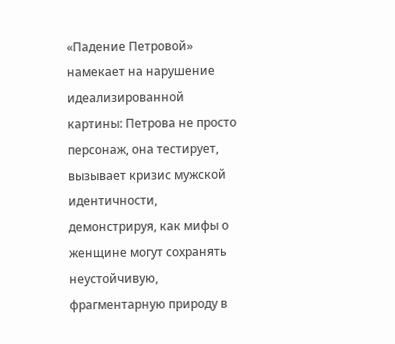«Падение Петровой» намекает на нарушение идеализированной картины: Петрова не просто персонаж, она тестирует, вызывает кризис мужской идентичности, демонстрируя, как мифы о женщине могут сохранять неустойчивую, фрагментарную природу в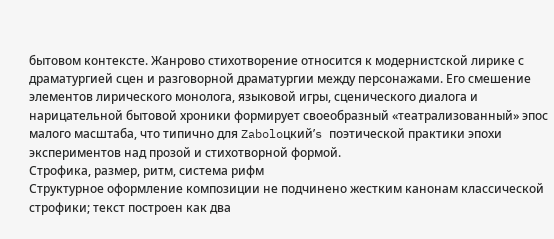бытовом контексте. Жанрово стихотворение относится к модернистской лирике с драматургией сцен и разговорной драматургии между персонажами. Его смешение элементов лирического монолога, языковой игры, сценического диалога и нарицательной бытовой хроники формирует своеобразный «театрализованный» эпос малого масштаба, что типично для Zaboloцкий’s поэтической практики эпохи экспериментов над прозой и стихотворной формой.
Строфика, размер, ритм, система рифм
Структурное оформление композиции не подчинено жестким канонам классической строфики; текст построен как два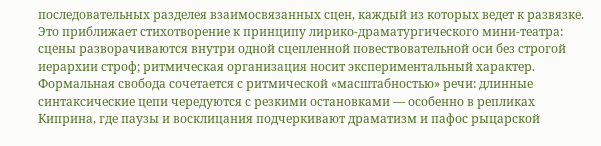последовательных разделея взаимосвязанных сцен, каждый из которых ведет к развязке. Это приближает стихотворение к принципу лирико-драматургического мини-театра: сцены разворачиваются внутри одной сцепленной повествовательной оси без строгой иерархии строф; ритмическая организация носит экспериментальный характер. Формальная свобода сочетается с ритмической «масштабностью» речи: длинные синтаксические цепи чередуются с резкими остановками — особенно в репликах Киприна, где паузы и восклицания подчеркивают драматизм и пафос рыцарской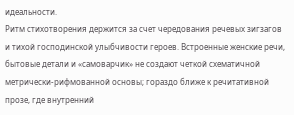идеальности.
Ритм стихотворения держится за счет чередования речевых зигзагов и тихой господинской улыбчивости героев. Встроенные женские речи, бытовые детали и «самоварчик» не создают четкой схематичной метрически-рифмованной основы; гораздо ближе к речитативной прозе, где внутренний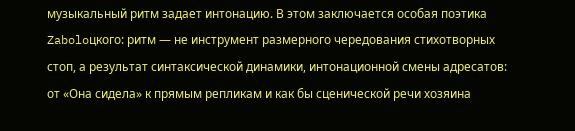музыкальный ритм задает интонацию. В этом заключается особая поэтика Zaboloцкого: ритм — не инструмент размерного чередования стихотворных стоп, а результат синтаксической динамики, интонационной смены адресатов: от «Она сидела» к прямым репликам и как бы сценической речи хозяина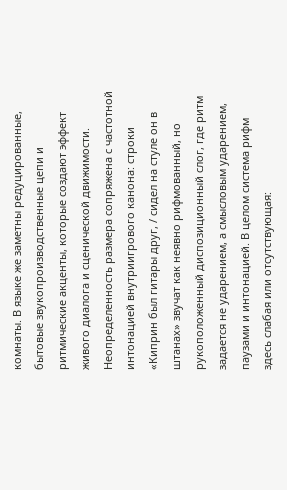комнаты. В языке же заметны редуцированные, бытовые звукопроизводственные цепи и ритмические акценты, которые создают эффект живого диалога и сценической движимости.
Неопределенность размера сопряжена с частотной интонацией внутриигрового канона: строки «Киприн был гитары друг, / сидел на стуле он в штанах» звучат как неявно рифмованный, но рукоположенный диспозиционный слог, где ритм задается не ударением, а смысловым ударением, паузами и интонацией. В целом система рифм здесь слабая или отсутствующая: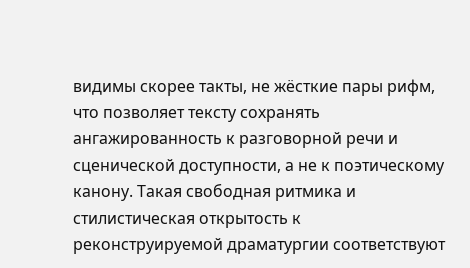видимы скорее такты, не жёсткие пары рифм, что позволяет тексту сохранять ангажированность к разговорной речи и сценической доступности, а не к поэтическому канону. Такая свободная ритмика и стилистическая открытость к реконструируемой драматургии соответствуют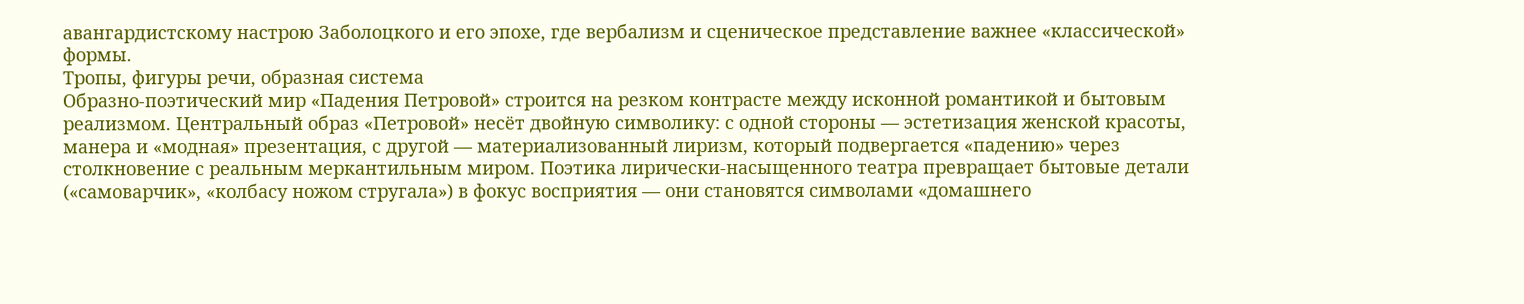авангардистскому настрою Заболоцкого и его эпохе, где вербализм и сценическое представление важнее «классической» формы.
Тропы, фигуры речи, образная система
Образно-поэтический мир «Падения Петровой» строится на резком контрасте между исконной романтикой и бытовым реализмом. Центральный образ «Петровой» несёт двойную символику: с одной стороны — эстетизация женской красоты, манера и «модная» презентация, с другой — материализованный лиризм, который подвергается «падению» через столкновение с реальным меркантильным миром. Поэтика лирически-насыщенного театра превращает бытовые детали («самоварчик», «колбасу ножом стругала») в фокус восприятия — они становятся символами «домашнего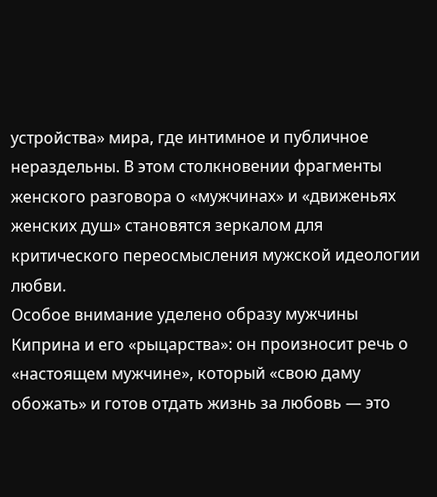устройства» мира, где интимное и публичное нераздельны. В этом столкновении фрагменты женского разговора о «мужчинах» и «движеньях женских душ» становятся зеркалом для критического переосмысления мужской идеологии любви.
Особое внимание уделено образу мужчины Киприна и его «рыцарства»: он произносит речь о «настоящем мужчине», который «свою даму обожать» и готов отдать жизнь за любовь — это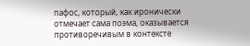пафос, который, как иронически отмечает сама поэма, оказывается противоречивым в контексте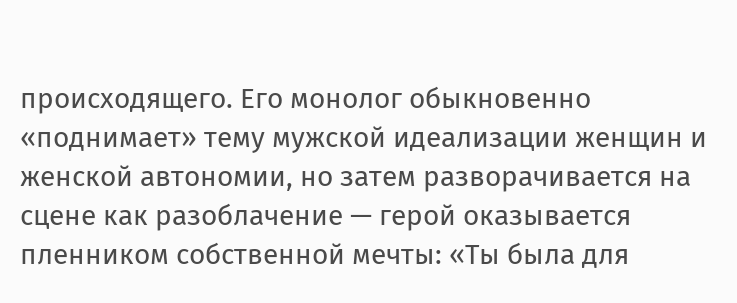происходящего. Его монолог обыкновенно «поднимает» тему мужской идеализации женщин и женской автономии, но затем разворачивается на сцене как разоблачение — герой оказывается пленником собственной мечты: «Ты была для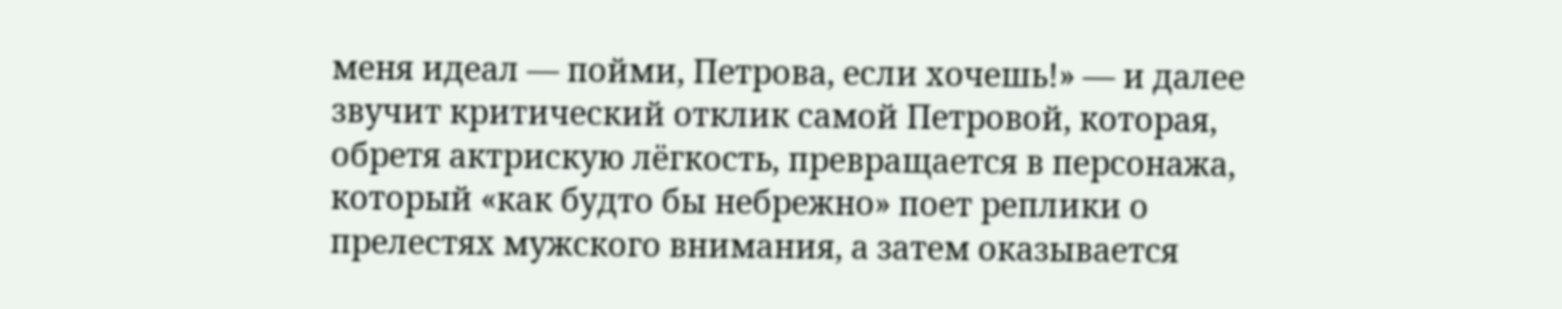меня идеал — пойми, Петрова, если хочешь!» — и далее звучит критический отклик самой Петровой, которая, обретя актрискую лёгкость, превращается в персонажа, который «как будто бы небрежно» поет реплики о прелестях мужского внимания, а затем оказывается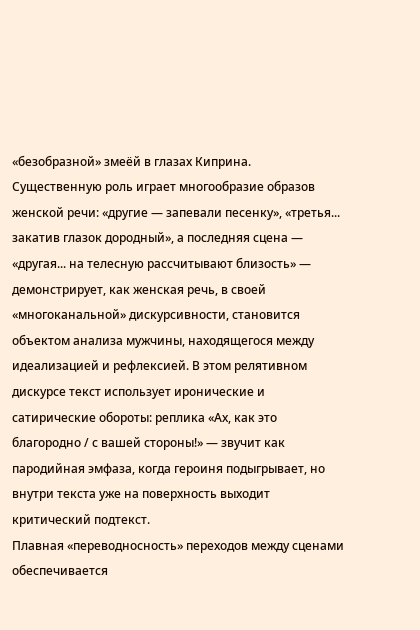«безобразной» змеёй в глазах Киприна.
Существенную роль играет многообразие образов женской речи: «другие — запевали песенку», «третья... закатив глазок дородный», а последняя сцена — «другая... на телесную рассчитывают близость» — демонстрирует, как женская речь, в своей «многоканальной» дискурсивности, становится объектом анализа мужчины, находящегося между идеализацией и рефлексией. В этом релятивном дискурсе текст использует иронические и сатирические обороты: реплика «Ах, как это благородно / с вашей стороны!» — звучит как пародийная эмфаза, когда героиня подыгрывает, но внутри текста уже на поверхность выходит критический подтекст.
Плавная «переводносность» переходов между сценами обеспечивается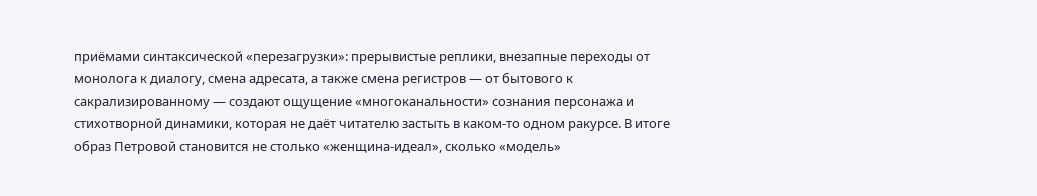приёмами синтаксической «перезагрузки»: прерывистые реплики, внезапные переходы от монолога к диалогу, смена адресата, а также смена регистров — от бытового к сакрализированному — создают ощущение «многоканальности» сознания персонажа и стихотворной динамики, которая не даёт читателю застыть в каком-то одном ракурсе. В итоге образ Петровой становится не столько «женщина-идеал», сколько «модель»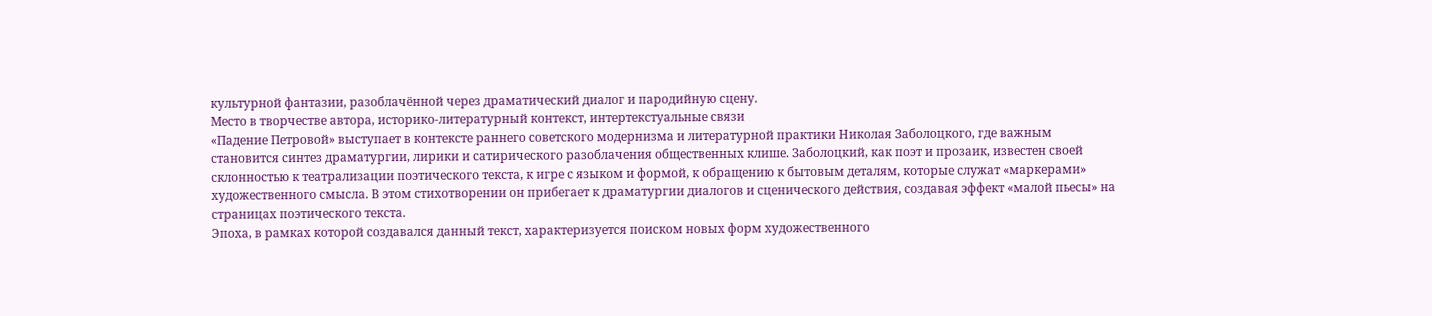культурной фантазии, разоблачённой через драматический диалог и пародийную сцену.
Место в творчестве автора, историко-литературный контекст, интертекстуальные связи
«Падение Петровой» выступает в контексте раннего советского модернизма и литературной практики Николая Заболоцкого, где важным становится синтез драматургии, лирики и сатирического разоблачения общественных клише. Заболоцкий, как поэт и прозаик, известен своей склонностью к театрализации поэтического текста, к игре с языком и формой, к обращению к бытовым деталям, которые служат «маркерами» художественного смысла. В этом стихотворении он прибегает к драматургии диалогов и сценического действия, создавая эффект «малой пьесы» на страницах поэтического текста.
Эпоха, в рамках которой создавался данный текст, характеризуется поиском новых форм художественного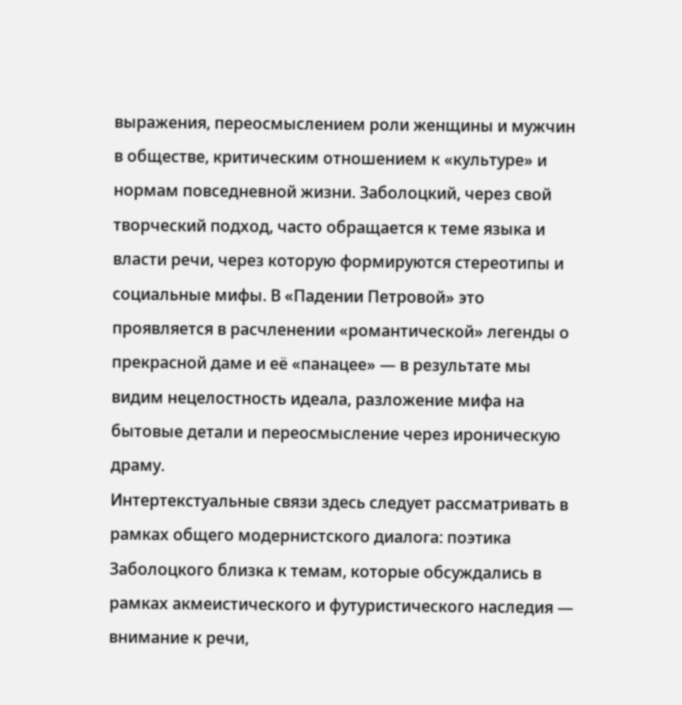выражения, переосмыслением роли женщины и мужчин в обществе, критическим отношением к «культуре» и нормам повседневной жизни. Заболоцкий, через свой творческий подход, часто обращается к теме языка и власти речи, через которую формируются стереотипы и социальные мифы. В «Падении Петровой» это проявляется в расчленении «романтической» легенды о прекрасной даме и её «панацее» — в результате мы видим нецелостность идеала, разложение мифа на бытовые детали и переосмысление через ироническую драму.
Интертекстуальные связи здесь следует рассматривать в рамках общего модернистского диалога: поэтика Заболоцкого близка к темам, которые обсуждались в рамках акмеистического и футуристического наследия — внимание к речи,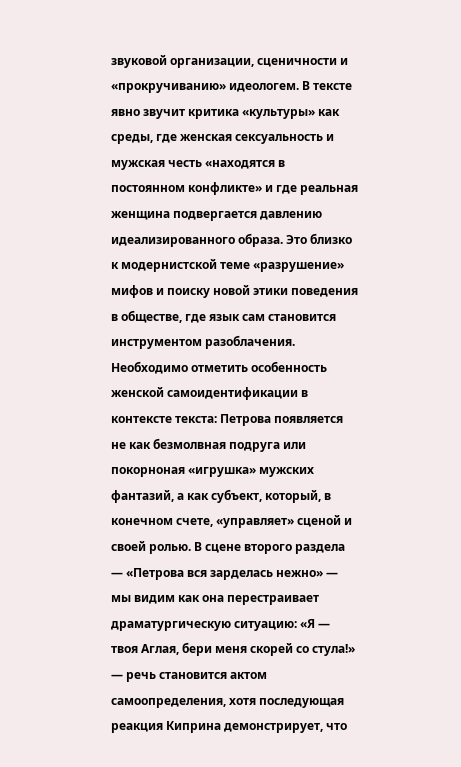звуковой организации, сценичности и «прокручиванию» идеологем. В тексте явно звучит критика «культуры» как среды, где женская сексуальность и мужская честь «находятся в постоянном конфликте» и где реальная женщина подвергается давлению идеализированного образа. Это близко к модернистской теме «разрушение» мифов и поиску новой этики поведения в обществе, где язык сам становится инструментом разоблачения.
Необходимо отметить особенность женской самоидентификации в контексте текста: Петрова появляется не как безмолвная подруга или покорноная «игрушка» мужских фантазий, а как субъект, который, в конечном счете, «управляет» сценой и своей ролью. В сцене второго раздела — «Петрова вся зарделась нежно» — мы видим как она перестраивает драматургическую ситуацию: «Я — твоя Аглая, бери меня скорей со стула!» — речь становится актом самоопределения, хотя последующая реакция Киприна демонстрирует, что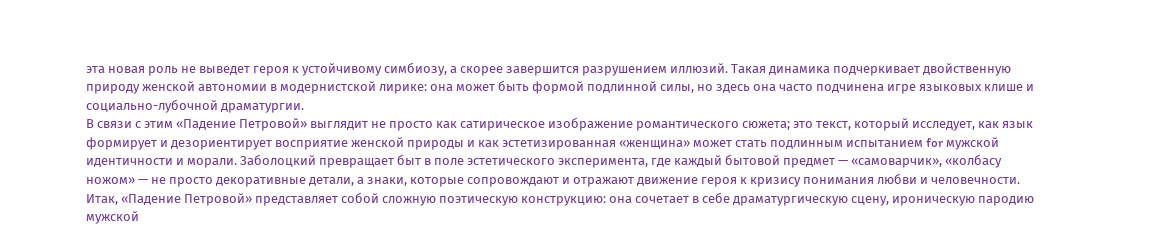эта новая роль не выведет героя к устойчивому симбиозу, а скорее завершится разрушением иллюзий. Такая динамика подчеркивает двойственную природу женской автономии в модернистской лирике: она может быть формой подлинной силы, но здесь она часто подчинена игре языковых клише и социально-лубочной драматургии.
В связи с этим «Падение Петровой» выглядит не просто как сатирическое изображение романтического сюжета; это текст, который исследует, как язык формирует и дезориентирует восприятие женской природы и как эстетизированная «женщина» может стать подлинным испытанием for мужской идентичности и морали. Заболоцкий превращает быт в поле эстетического эксперимента, где каждый бытовой предмет — «самоварчик», «колбасу ножом» — не просто декоративные детали, а знаки, которые сопровождают и отражают движение героя к кризису понимания любви и человечности.
Итак, «Падение Петровой» представляет собой сложную поэтическую конструкцию: она сочетает в себе драматургическую сцену, ироническую пародию мужской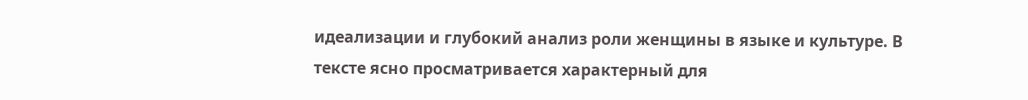идеализации и глубокий анализ роли женщины в языке и культуре. В тексте ясно просматривается характерный для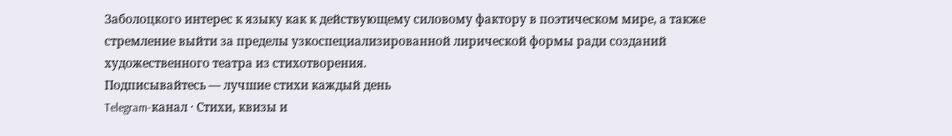Заболоцкого интерес к языку как к действующему силовому фактору в поэтическом мире, а также стремление выйти за пределы узкоспециализированной лирической формы ради созданий художественного театра из стихотворения.
Подписывайтесь — лучшие стихи каждый день
Telegram-канал · Стихи, квизы и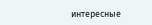интересные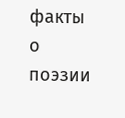факты о поэзии